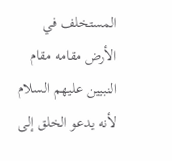المستخلف في الأرض مقامه مقام النبيين عليهم السلام لأنه يدعو الخلق إلى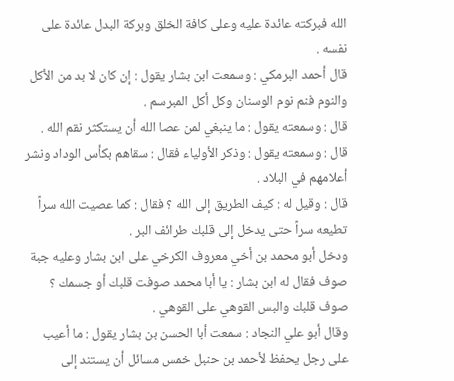الله فبركته عائدة عليه وعلى كافة الخلق وبركة البدل عائدة على نفسه .
قال أحمد البرمكي : وسمعت ابن بشار يقول : إن كان لا بد من الأكل والنوم فنم نوم الوسنان وكل أكل المبرسم .
قال : وسمعته يقول : ما ينبغي لمن عصا الله أن يستكثر نقم الله .
قال : وسمعته يقول : وذكر الأولياء فقال : سقاهم بكأس الوداد ونشر أعلامهم في البلاد .
قال : وقيل له : كيف الطريق إلى الله ؟ فقال : كما عصيت الله سراً تطيعه سراً حتى يدخل إلى قلبك طرائف البر .
ودخل أبو محمد بن أخي معروف الكرخي على ابن بشار وعليه جبة صوف فقال له ابن بشار : يا أبا محمد صوفت قلبك أو جسمك ؟ صوف قلبك والبس القوهي على القوهي .
وقال أبو علي النجاد : سمعت أبا الحسن بن بشار يقول : ما أعيب على رجل يحفظ لأحمد بن حنبل خمس مسائل أن يستند إلى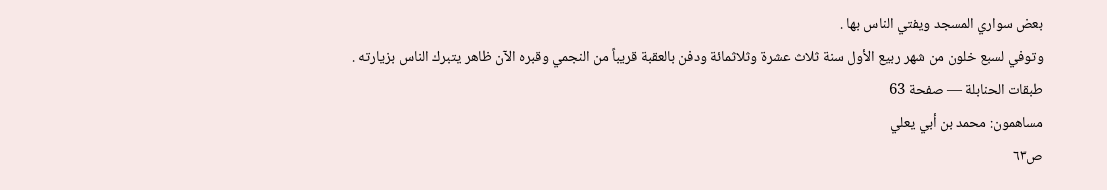بعض سواري المسجد ويفتي الناس بها .
وتوفي لسبع خلون من شهر ربيع الأول سنة ثلاث عشرة وثلاثمائة ودفن بالعقبة قريباً من النجمي وقبره الآن ظاهر يتبرك الناس بزيارته .
طبقات الحنابلة — صفحة 63
مساهمون: محمد بن أبي يعلي
ص٦٣